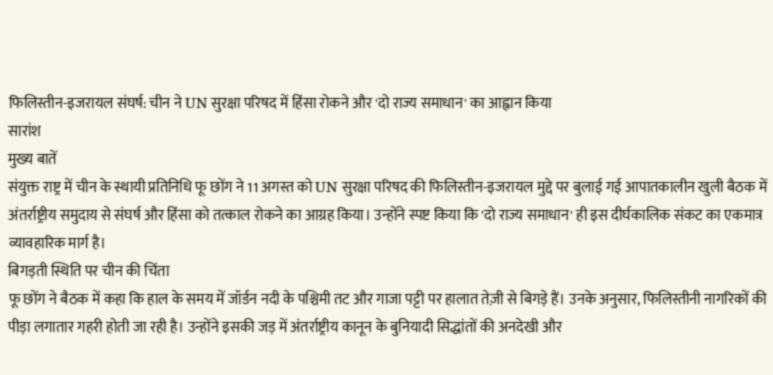फिलिस्तीन-इजरायल संघर्ष: चीन ने UN सुरक्षा परिषद में हिंसा रोकने और 'दो राज्य समाधान' का आह्वान किया
सारांश
मुख्य बातें
संयुक्त राष्ट्र में चीन के स्थायी प्रतिनिधि फू छोंग ने 11 अगस्त को UN सुरक्षा परिषद की फिलिस्तीन-इजरायल मुद्दे पर बुलाई गई आपातकालीन खुली बैठक में अंतर्राष्ट्रीय समुदाय से संघर्ष और हिंसा को तत्काल रोकने का आग्रह किया। उन्होंने स्पष्ट किया कि 'दो राज्य समाधान' ही इस दीर्घकालिक संकट का एकमात्र व्यावहारिक मार्ग है।
बिगड़ती स्थिति पर चीन की चिंता
फू छोंग ने बैठक में कहा कि हाल के समय में जॉर्डन नदी के पश्चिमी तट और गाजा पट्टी पर हालात तेज़ी से बिगड़े हैं। उनके अनुसार, फिलिस्तीनी नागरिकों की पीड़ा लगातार गहरी होती जा रही है। उन्होंने इसकी जड़ में अंतर्राष्ट्रीय कानून के बुनियादी सिद्धांतों की अनदेखी और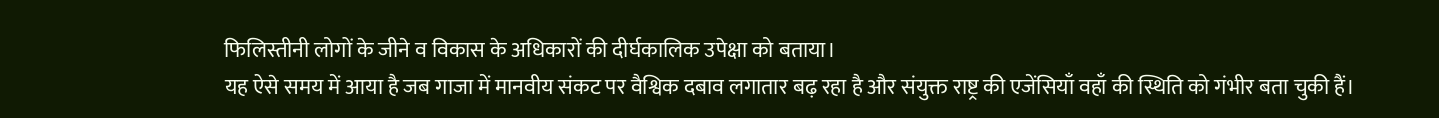फिलिस्तीनी लोगों के जीने व विकास के अधिकारों की दीर्घकालिक उपेक्षा को बताया।
यह ऐसे समय में आया है जब गाजा में मानवीय संकट पर वैश्विक दबाव लगातार बढ़ रहा है और संयुक्त राष्ट्र की एजेंसियाँ वहाँ की स्थिति को गंभीर बता चुकी हैं।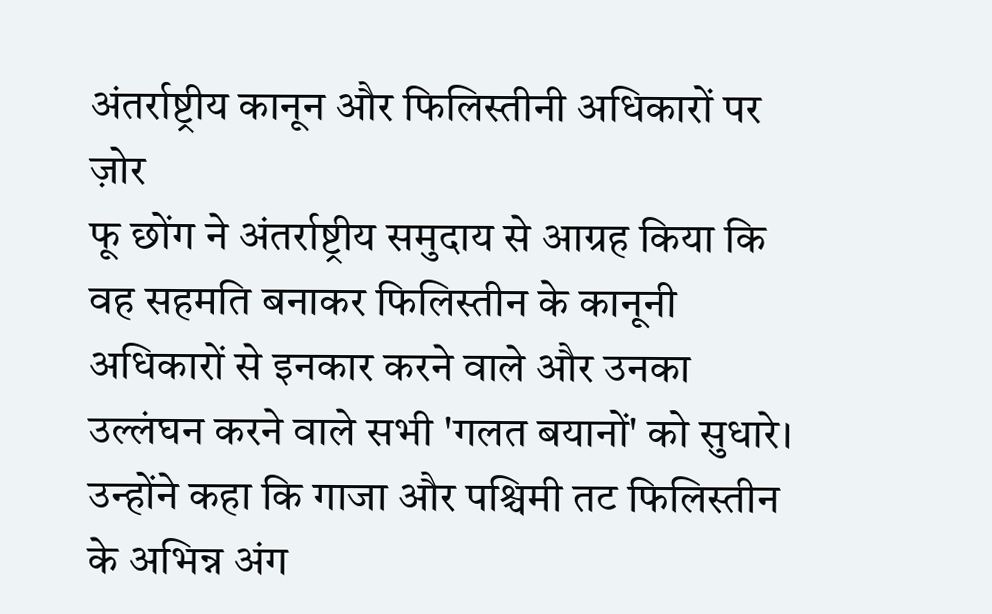अंतर्राष्ट्रीय कानून और फिलिस्तीनी अधिकारों पर ज़ोर
फू छोंग ने अंतर्राष्ट्रीय समुदाय से आग्रह किया कि वह सहमति बनाकर फिलिस्तीन के कानूनी अधिकारों से इनकार करने वाले और उनका उल्लंघन करने वाले सभी 'गलत बयानों' को सुधारे। उन्होंने कहा कि गाजा और पश्चिमी तट फिलिस्तीन के अभिन्न अंग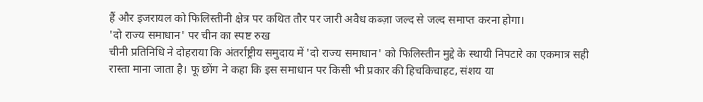हैं और इजरायल को फिलिस्तीनी क्षेत्र पर कथित तौर पर जारी अवैध कब्ज़ा जल्द से जल्द समाप्त करना होगा।
'दो राज्य समाधान' पर चीन का स्पष्ट रुख
चीनी प्रतिनिधि ने दोहराया कि अंतर्राष्ट्रीय समुदाय में 'दो राज्य समाधान' को फिलिस्तीन मुद्दे के स्थायी निपटारे का एकमात्र सही रास्ता माना जाता है। फू छोंग ने कहा कि इस समाधान पर किसी भी प्रकार की हिचकिचाहट, संशय या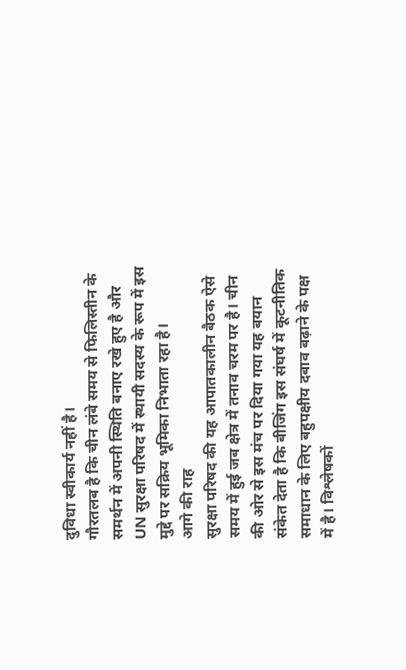दुविधा स्वीकार्य नहीं है।
गौरतलब है कि चीन लंबे समय से फिलिस्तीन के समर्थन में अपनी स्थिति बनाए रखे हुए है और UN सुरक्षा परिषद में स्थायी सदस्य के रूप में इस मुद्दे पर सक्रिय भूमिका निभाता रहा है।
आगे की राह
सुरक्षा परिषद की यह आपातकालीन बैठक ऐसे समय में हुई जब क्षेत्र में तनाव चरम पर है। चीन की ओर से इस मंच पर दिया गया यह बयान संकेत देता है कि बीजिंग इस संघर्ष में कूटनीतिक समाधान के लिए बहुपक्षीय दबाव बढ़ाने के पक्ष में है। विश्लेषकों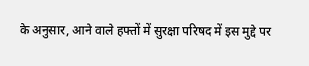के अनुसार, आने वाले हफ्तों में सुरक्षा परिषद में इस मुद्दे पर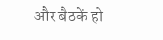और बैठकें हो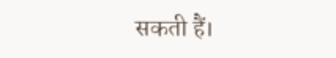सकती हैं।